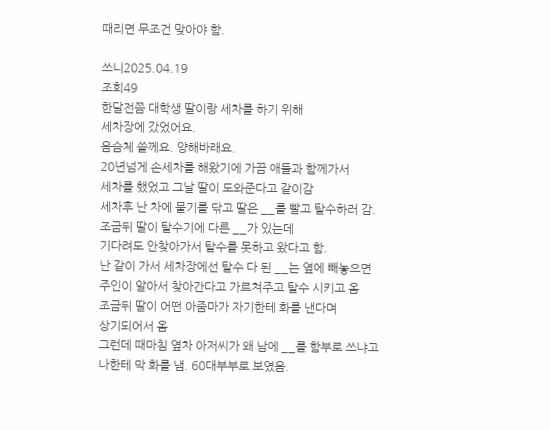때리면 무조건 맞아야 함.

쓰니2025.04.19
조회49
한달전쯤 대학생 딸이랑 세차를 하기 위해
세차장에 갔었어요.
음슴체 쓸께요. 양해바래요.
20년넘게 손세차를 해왔기에 가끔 애들과 함께가서
세차를 했었고 그날 딸이 도와준다고 같이감
세차후 난 차에 물기를 닦고 딸은 __를 빨고 탈수하러 감.
조금뒤 딸이 탈수기에 다른 __가 있는데
기다려도 안찾아가서 탈수를 못하고 왔다고 함.
난 같이 가서 세차장에선 탈수 다 된 __는 옆에 빼놓으면
주인이 알아서 찾아간다고 가르쳐주고 탈수 시키고 옴
조금뒤 딸이 어떤 아줌마가 자기한테 화를 낸다며
상기되어서 옴
그런데 때마침 옆차 아저씨가 왜 남에 __를 함부로 쓰냐고
나한테 막 화를 냄. 60대부부로 보였음.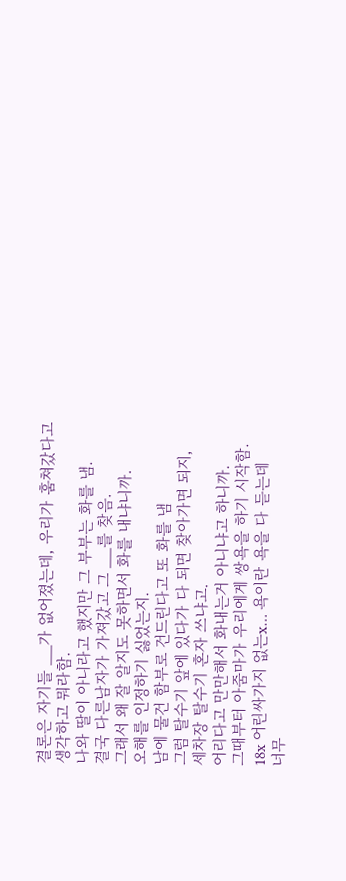결론은 자기들 __가 없어졌는데, 우리가 훔쳐갔다고
생각하고 뭐라함.
나와 딸이 아니라고 했지만 그 부부는 화를 냄.
결국 다른남자가 가져갔고 그 __를 찾음.
그래서 왜 잘 알지도 못하면서 화를 내냐니까.
오해를 인정하기 싫었는지.
남에 물건 함부로 건드린다고 또 화를 냄
그럼 탈수기 앞에 있다가 다 되면 찾아가면 되지,
세차장 탈수기 혼자 쓰냐고.
어리다고 만만해서 화내는거 아니냐고 하니까.
그때부터 아줌마가 우리에게 쌍욕을 하기 시작함.
18x 어린싸가지 없는x… 욕이란 욕을 다 듣는데
너무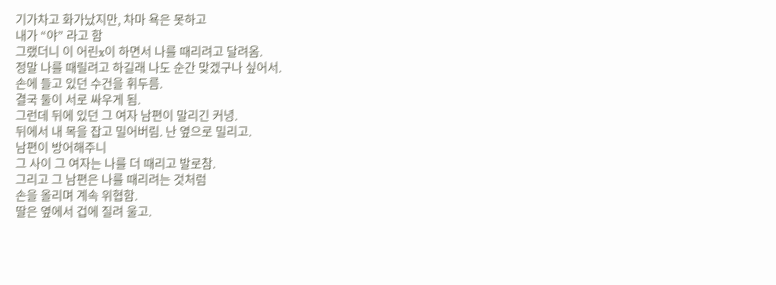기가차고 화가났지만, 차마 욕은 못하고
내가 “야” 라고 함
그랬더니 이 어린x이 하면서 나를 때리려고 달려옴.
정말 나를 때릴려고 하길래 나도 순간 맞겠구나 싶어서.
손에 들고 있던 수건을 휘두름.
결국 둘이 서로 싸우게 됨.
그런데 뒤에 있던 그 여자 남편이 말리긴 커녕.
뒤에서 내 목을 잡고 밀어버림. 난 옆으로 밀리고.
남편이 방어해주니
그 사이 그 여자는 나를 더 때리고 발로참.
그리고 그 남편은 나를 때리려는 것처럼
손을 올리며 계속 위협함.
딸은 옆에서 겁에 질려 울고.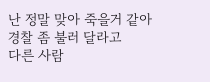난 정말 맞아 죽을거 같아 경찰 좀 불러 달라고
다른 사람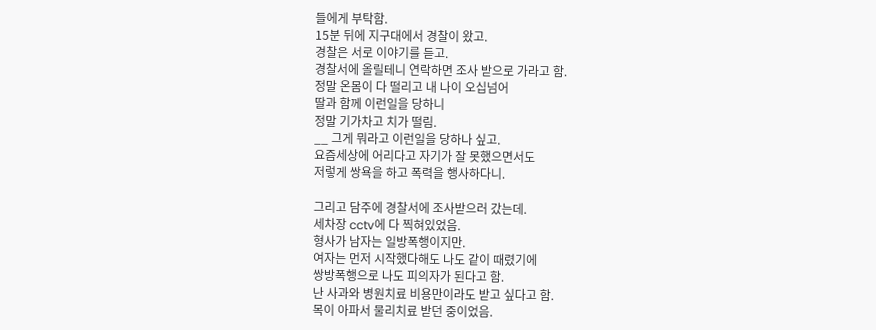들에게 부탁함.
15분 뒤에 지구대에서 경찰이 왔고.
경찰은 서로 이야기를 듣고.
경찰서에 올릴테니 연락하면 조사 받으로 가라고 함.
정말 온몸이 다 떨리고 내 나이 오십넘어
딸과 함께 이런일을 당하니
정말 기가차고 치가 떨림.
__ 그게 뭐라고 이런일을 당하나 싶고.
요즘세상에 어리다고 자기가 잘 못했으면서도
저렇게 쌍욕을 하고 폭력을 행사하다니.

그리고 담주에 경찰서에 조사받으러 갔는데.
세차장 cctv에 다 찍혀있었음.
형사가 남자는 일방폭행이지만.
여자는 먼저 시작했다해도 나도 같이 때렸기에
쌍방폭행으로 나도 피의자가 된다고 함.
난 사과와 병원치료 비용만이라도 받고 싶다고 함.
목이 아파서 물리치료 받던 중이었음.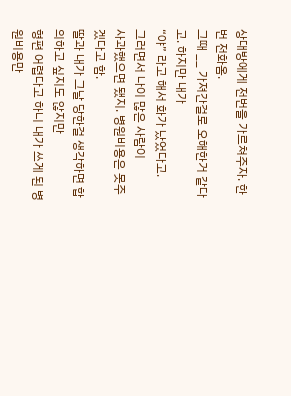상대방에게 전번을 가르쳐주자. 한번 전화옴.
그때 __ 가져간걸로 오해한거 같다고. 하지만 내가
“야” 라고 해서 화가 났었다고.
그러면서 나이 많은 사람이
사과했으면 됐지. 병원비용은 못주겠다고 함.
딸과 내가 그날 당한걸 생각하면 합의하고 싶지도 않지만
형편 어렵다고 하니 내가 쓰게 된 병원비용만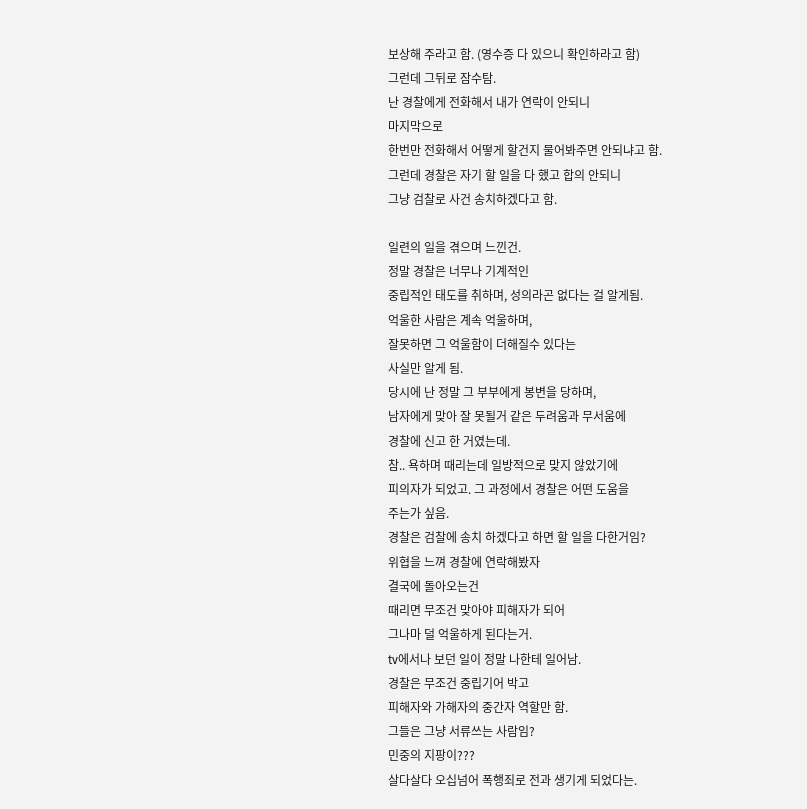보상해 주라고 함. (영수증 다 있으니 확인하라고 함)
그런데 그뒤로 잠수탐.
난 경찰에게 전화해서 내가 연락이 안되니
마지막으로
한번만 전화해서 어떻게 할건지 물어봐주면 안되냐고 함.
그런데 경찰은 자기 할 일을 다 했고 합의 안되니
그냥 검찰로 사건 송치하겠다고 함.

일련의 일을 겪으며 느낀건.
정말 경찰은 너무나 기계적인
중립적인 태도를 취하며, 성의라곤 없다는 걸 알게됨.
억울한 사람은 계속 억울하며,
잘못하면 그 억울함이 더해질수 있다는
사실만 알게 됨.
당시에 난 정말 그 부부에게 봉변을 당하며,
남자에게 맞아 잘 못될거 같은 두려움과 무서움에
경찰에 신고 한 거였는데.
참.. 욕하며 때리는데 일방적으로 맞지 않았기에
피의자가 되었고. 그 과정에서 경찰은 어떤 도움을
주는가 싶음.
경찰은 검찰에 송치 하겠다고 하면 할 일을 다한거임?
위협을 느껴 경찰에 연락해봤자
결국에 돌아오는건
때리면 무조건 맞아야 피해자가 되어
그나마 덜 억울하게 된다는거.
tv에서나 보던 일이 정말 나한테 일어남.
경찰은 무조건 중립기어 박고
피해자와 가해자의 중간자 역할만 함.
그들은 그냥 서류쓰는 사람임?
민중의 지팡이???
살다살다 오십넘어 폭행죄로 전과 생기게 되었다는.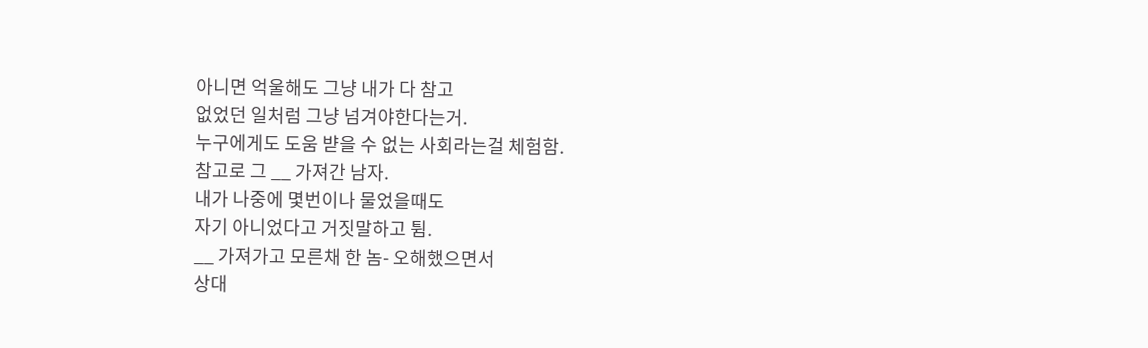아니면 억울해도 그냥 내가 다 참고
없었던 일처럼 그냥 넘겨야한다는거.
누구에게도 도움 뱓을 수 없는 사회라는걸 체험함.
참고로 그 __ 가져간 남자.
내가 나중에 몇번이나 물었을때도
자기 아니었다고 거짓말하고 튐.
__ 가져가고 모른채 한 놈- 오해했으면서
상대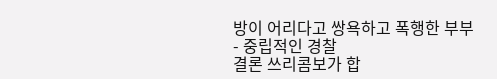방이 어리다고 쌍욕하고 폭행한 부부
- 중립적인 경찰
결론 쓰리콤보가 합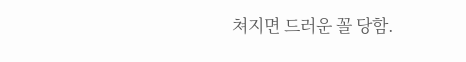쳐지면 드러운 꼴 당함.